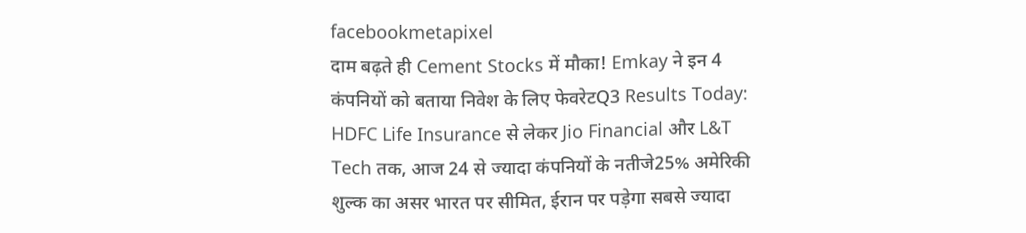facebookmetapixel
दाम बढ़ते ही Cement Stocks में मौका! Emkay ने इन 4 कंपनियों को बताया निवेश के लिए फेवरेटQ3 Results Today: HDFC Life Insurance से लेकर Jio Financial और L&T Tech तक, आज 24 से ज्यादा कंपनियों के नतीजे25% अमेरिकी शुल्क का असर भारत पर सीमित, ईरान पर पड़ेगा सबसे ज्यादा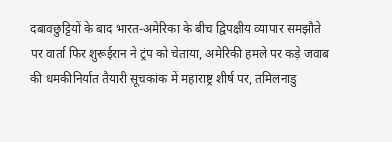दबावछुट्टियों के बाद भारत-अमेरिका के बीच द्विपक्षीय व्यापार समझौते पर वार्ता फिर शुरूईरान ने ट्रंप को चेताया, अमेरिकी हमले पर कड़े जवाब की धमकीनिर्यात तैयारी सूचकांक में महाराष्ट्र शीर्ष पर, तमिलनाडु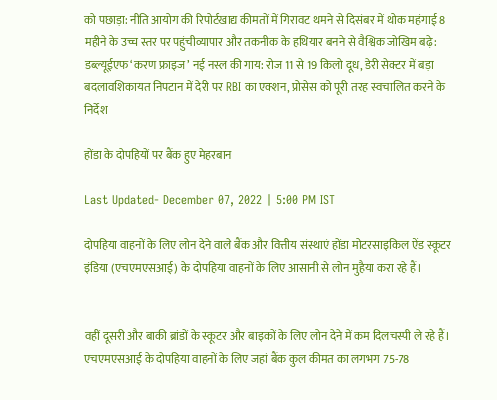को पछाड़ा: नीति आयोग की रिपोर्टखाद्य कीमतों में गिरावट थमने से दिसंबर में थोक महंगाई 8 महीने के उच्च स्तर पर पहुंचीव्यापार और तकनीक के हथियार बनने से वैश्विक जोखिम बढ़े: डब्ल्यूईएफ‘करण फ्राइज’ नई नस्ल की गाय: रोज 11 से 19 किलो दूध, डेरी सेक्टर में बड़ा बदलावशिकायत निपटान में देरी पर RBI का एक्शन, प्रोसेस को पूरी तरह स्वचालित करने के निर्देश

होंडा के दोपहियों पर बैंक हुए मेहरबान

Last Updated- December 07, 2022 | 5:00 PM IST

दोपहिया वाहनों के लिए लोन देने वाले बैंक और वित्तीय संस्थाएं होंडा मोटरसाइकिल ऐंड स्कूटर इंडिया (एचएमएसआई) के दोपहिया वाहनों के लिए आसानी से लोन मुहैया करा रहे हैं।


वहीं दूसरी और बाकी ब्रांडों के स्कूटर और बाइकों के लिए लोन देने में कम दिलचस्पी ले रहे हैं। एचएमएसआई के दोपहिया वाहनों के लिए जहां बैंक कुल कीमत का लगभग 75-78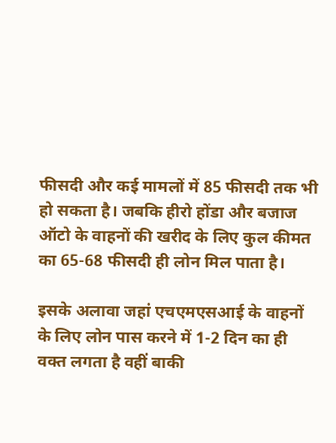फीसदी और कई मामलों में 85 फीसदी तक भी हो सकता है। जबकि हीरो होंडा और बजाज ऑटो के वाहनों की खरीद के लिए कुल कीमत का 65-68 फीसदी ही लोन मिल पाता है।

इसके अलावा जहां एचएमएसआई के वाहनों के लिए लोन पास करने में 1-2 दिन का ही वक्त लगता है वहीं बाकी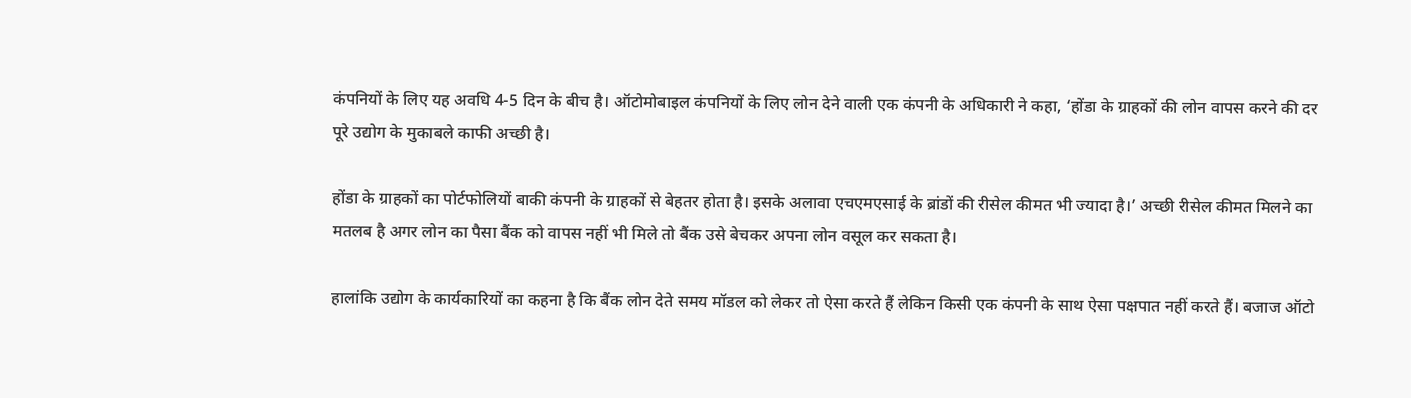कंपनियों के लिए यह अवधि 4-5 दिन के बीच है। ऑटोमोबाइल कंपनियों के लिए लोन देने वाली एक कंपनी के अधिकारी ने कहा, ‘होंडा के ग्राहकों की लोन वापस करने की दर पूरे उद्योग के मुकाबले काफी अच्छी है।

होंडा के ग्राहकों का पोर्टफोलियों बाकी कंपनी के ग्राहकों से बेहतर होता है। इसके अलावा एचएमएसाई के ब्रांडों की रीसेल कीमत भी ज्यादा है।’ अच्छी रीसेल कीमत मिलने का मतलब है अगर लोन का पैसा बैंक को वापस नहीं भी मिले तो बैंक उसे बेचकर अपना लोन वसूल कर सकता है।

हालांकि उद्योग के कार्यकारियों का कहना है कि बैंक लोन देते समय मॉडल को लेकर तो ऐसा करते हैं लेकिन किसी एक कंपनी के साथ ऐसा पक्षपात नहीं करते हैं। बजाज ऑटो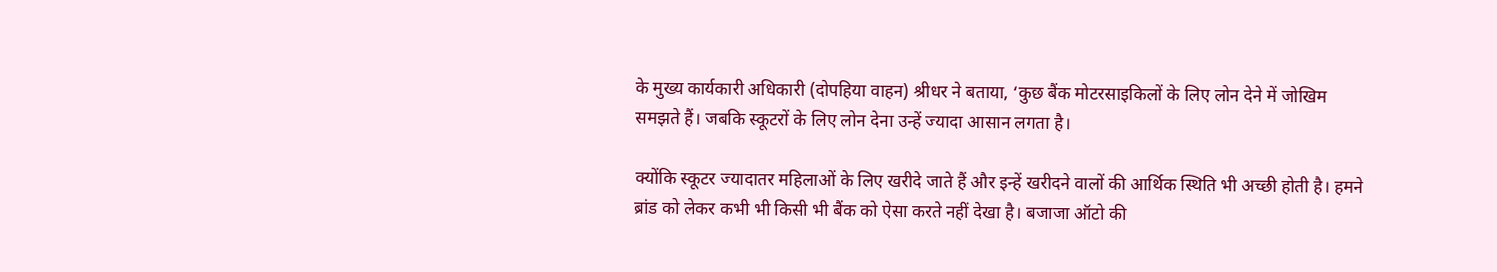के मुख्य कार्यकारी अधिकारी (दोपहिया वाहन) श्रीधर ने बताया, ‘कुछ बैंक मोटरसाइकिलों के लिए लोन देने में जोखिम समझते हैं। जबकि स्कूटरों के लिए लोन देना उन्हें ज्यादा आसान लगता है।

क्योंकि स्कूटर ज्यादातर महिलाओं के लिए खरीदे जाते हैं और इन्हें खरीदने वालों की आर्थिक स्थिति भी अच्छी होती है। हमने ब्रांड को लेकर कभी भी किसी भी बैंक को ऐसा करते नहीं देखा है। बजाजा ऑटो की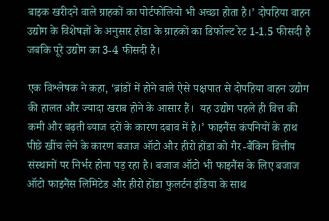बाइक खरीदने वाले ग्राहकों का पोर्टफोलियो भी अच्छा होता है।’ दोपहिया वाहन उद्योग के विशेषज्ञों के अनुसार होंडा के ग्राहकों का डिफॉल्ट रेट 1-1.5 फीसदी है जबकि पूरे उद्योग का 3-4 फीसदी है।

एक विश्लेषक ने कहा, ‘ब्रांडों में होने वाले ऐसे पक्षपात से दोपहिया वाहन उद्योग की हालत और ज्यादा खराब होने के आसार हैं।  यह उद्योग पहले ही वित्त की कमी और बढ़ती ब्याज दरों के कारण दबाव में है।’ फाइनैंस कंपनियों के हाथ पीछे खींच लेने के कारण बजाज ऑटो और हीरो होंडा को गैर -बैंकिंग वित्तीय संस्थानों पर निर्भर होना पड़ रहा है। बजाज ऑटो भी फाइनैंस के लिए बजाज ऑटो फाइनैंस लिमिटेड और हीरो होंडा फुलर्टन इंडिया के साथ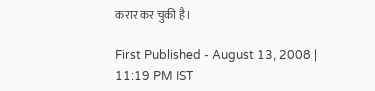करार कर चुकी है।

First Published - August 13, 2008 | 11:19 PM IST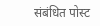संबंधित पोस्ट